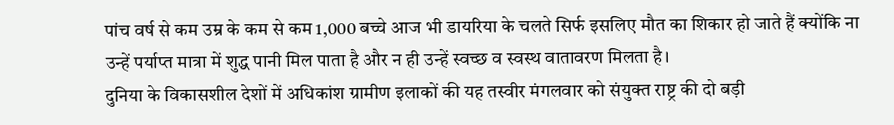पांच वर्ष से कम उम्र के कम से कम 1,000 बच्चे आज भी डायरिया के चलते सिर्फ इसलिए मौत का शिकार हो जाते हैं क्योंकि ना उन्हें पर्याप्त मात्रा में शुद्ध पानी मिल पाता है और न ही उन्हें स्वच्छ व स्वस्थ वातावरण मिलता है।
दुनिया के विकासशील देशों में अधिकांश ग्रामीण इलाकों की यह तस्वीर मंगलवार को संयुक्त राष्ट्र की दो बड़ी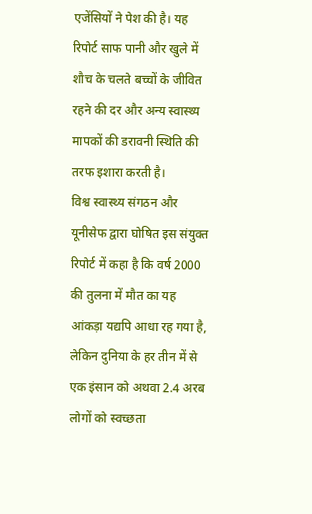एजेंसियों ने पेश की है। यह रिपोर्ट साफ पानी और खुले में शौच के चलते बच्चों के जीवित रहने की दर और अन्य स्वास्थ्य मापकों की डरावनी स्थिति की तरफ इशारा करती है।
विश्व स्वास्थ्य संगठन और यूनीसेफ द्वारा घोषित इस संयुक्त रिपोर्ट में कहा है कि वर्ष 2000 की तुलना में मौत का यह आंकड़ा यद्यपि आधा रह गया है, लेकिन दुनिया के हर तीन में से एक इंसान को अथवा 2.4 अरब लोगों को स्वच्छता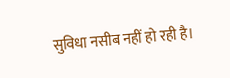सुविधा नसीब नहीं हो रही है।